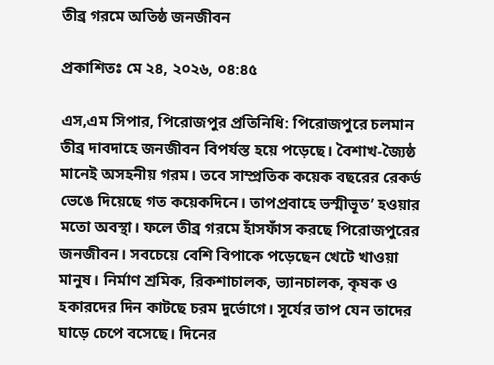তীব্র গরমে অতিষ্ঠ জনজীবন

প্রকাশিতঃ মে ২৪, ২০২৬, ০৪:৪৫

এস,এম সিপার, পিরোজপুর প্রতিনিধি: পিরোজপুরে চলমান তীব্র দাবদাহে জনজীবন বিপর্যস্ত হয়ে পড়েছে। বৈশাখ-জ্যৈষ্ঠ মানেই অসহনীয় গরম। তবে সাম্প্রতিক কয়েক বছরের রেকর্ড ভেঙে দিয়েছে গত কয়েকদিনে। তাপপ্রবাহে ভস্মীভূত’ হওয়ার মতো অবস্থা। ফলে তীব্র গরমে হাঁসফাঁস করছে পিরোজপুরের জনজীবন। সবচেয়ে বেশি বিপাকে পড়েছেন খেটে খাওয়া মানুষ। নির্মাণ শ্রমিক, রিকশাচালক, ভ্যানচালক, কৃষক ও হকারদের দিন কাটছে চরম দুর্ভোগে। সূর্যের তাপ যেন তাদের ঘাড়ে চেপে বসেছে। দিনের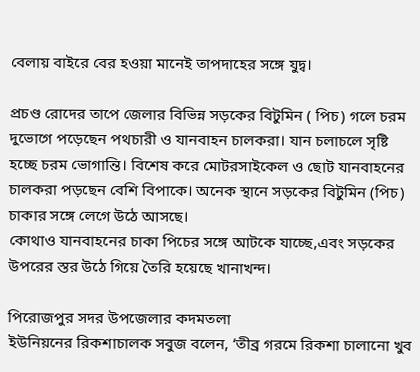বেলায় বাইরে বের হওয়া মানেই তাপদাহের সঙ্গে যুদ্ব।

প্রচণ্ড রোদের তাপে জেলার বিভিন্ন সড়কের বিটুমিন ( পিচ) গলে চরম দুভোগে পড়েছেন পথচারী ও যানবাহন চালকরা। যান চলাচলে সৃষ্টি হচ্ছে চরম ভোগান্তি। বিশেষ করে মোটরসাইকেল ও ছোট যানবাহনের চালকরা পড়ছেন বেশি বিপাকে। অনেক স্থানে সড়কের বিটুমিন (পিচ) চাকার সঙ্গে লেগে উঠে আসছে।
কোথাও যানবাহনের চাকা পিচের সঙ্গে আটকে যাচ্ছে,এবং সড়কের উপরের স্তর উঠে গিয়ে তৈরি হয়েছে খানাখন্দ।

পিরোজপুর সদর উপজেলার কদমতলা
ইউনিয়নের রিকশাচালক সবুজ বলেন, ‘তীব্র গরমে রিকশা চালানো খুব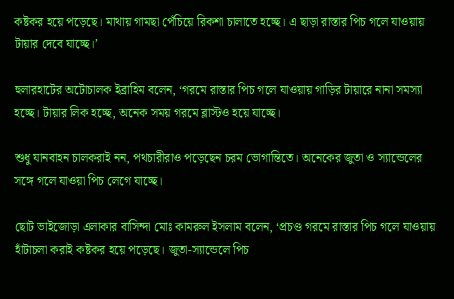কষ্টকর হয়ে পড়েছে। মাথায় গামছা পেঁচিয়ে রিকশা চালাতে হচ্ছে। এ ছাড়া রাস্তার পিচ গলে যাওয়ায় টায়ার দেবে যাচ্ছে।’

হুলারহাটের অটোচালক ইব্রাহিম বলেন, ‘গরমে রাস্তার পিচ গলে যাওয়ায় গাড়ির টায়ারে নানা সমস্যা হচ্ছে। টায়ার লিক হচ্ছে, অনেক সময় গরমে ব্লাস্টও হয়ে যাচ্ছে।

শুধু যানবাহন চালকরাই নন, পথচারীরাও পড়েছেন চরম ভোগান্তিতে। অনেকের জুতা ও স্যান্ডেলের সঙ্গে গলে যাওয়া পিচ লেগে যাচ্ছে।

ছোট ভাইজোড়া এলাকার বাসিন্দা মোঃ কামরুল ইসলাম বলেন, ‘প্রচণ্ড গরমে রাস্তার পিচ গলে যাওয়ায় হাঁটাচলা করাই কষ্টকর হয়ে পড়েছে। জুতা-স্যান্ডেলে পিচ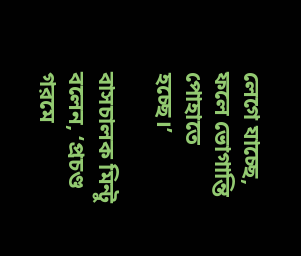লেগে যাচ্ছে, ফলে ভোগান্তি পোহাতে হচ্ছে।’

বাসচালক মিন্টু বলেন, ‘প্রচণ্ড গরমে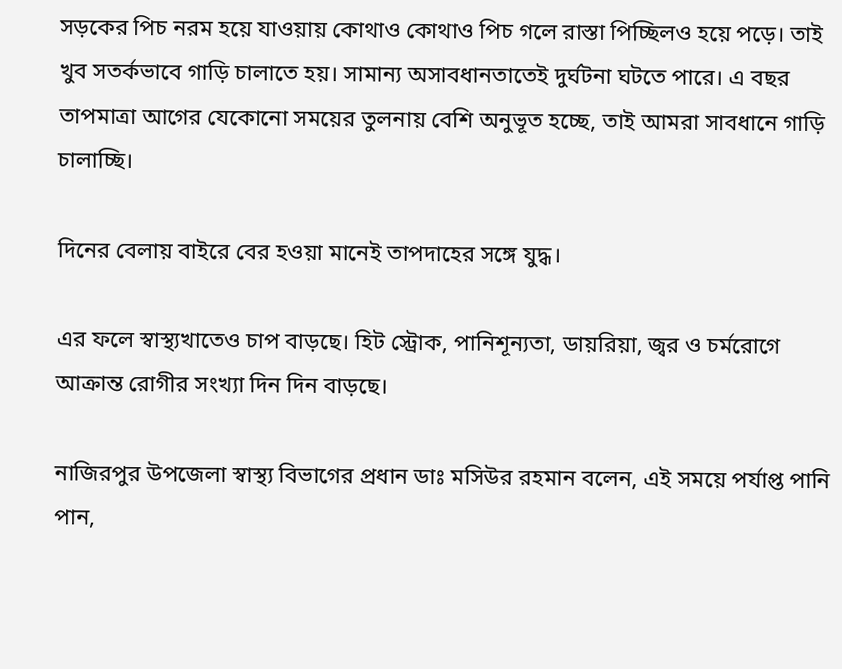সড়কের পিচ নরম হয়ে যাওয়ায় কোথাও কোথাও পিচ গলে রাস্তা পিচ্ছিলও হয়ে পড়ে। তাই খুব সতর্কভাবে গাড়ি চালাতে হয়। সামান্য অসাবধানতাতেই দুর্ঘটনা ঘটতে পারে। এ বছর তাপমাত্রা আগের যেকোনো সময়ের তুলনায় বেশি অনুভূত হচ্ছে, তাই আমরা সাবধানে গাড়ি চালাচ্ছি।

দিনের বেলায় বাইরে বের হওয়া মানেই তাপদাহের সঙ্গে যুদ্ধ।

এর ফলে স্বাস্থ্যখাতেও চাপ বাড়ছে। হিট স্ট্রোক, পানিশূন্যতা, ডায়রিয়া, জ্বর ও চর্মরোগে আক্রান্ত রোগীর সংখ্যা দিন দিন বাড়ছে।

নাজিরপুর উপজেলা স্বাস্থ্য বিভাগের প্রধান ডাঃ মসিউর রহমান বলেন, এই সময়ে পর্যাপ্ত পানি পান,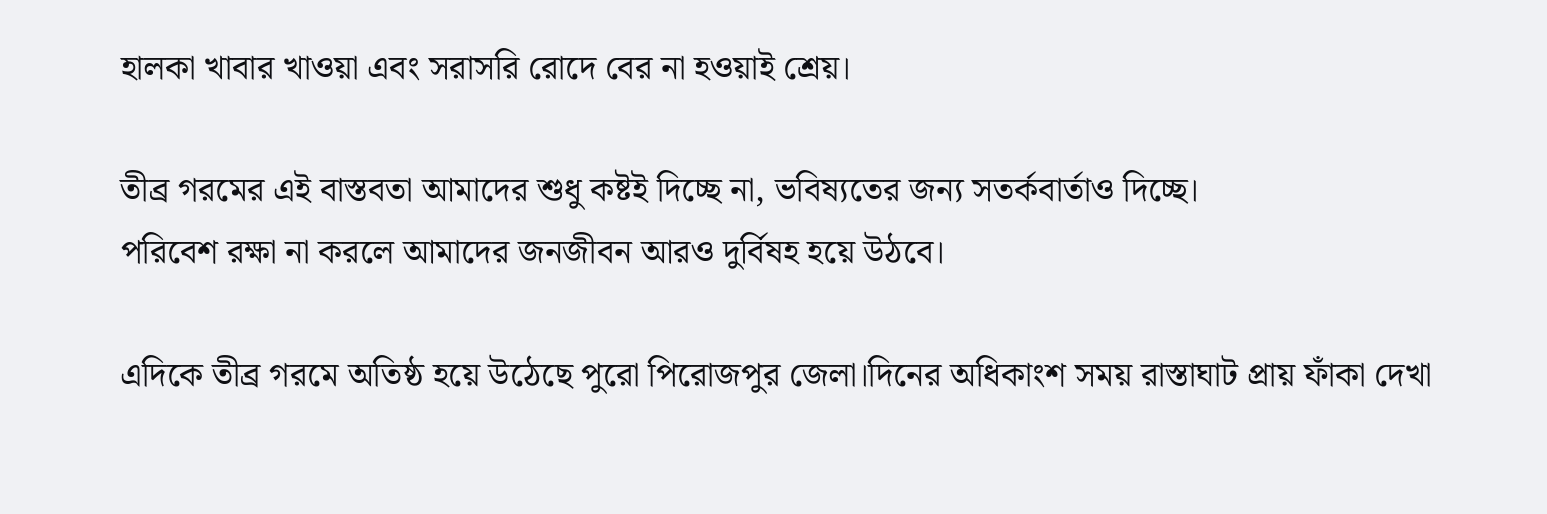হালকা খাবার খাওয়া এবং সরাসরি রোদে বের না হওয়াই শ্রেয়।

তীব্র গরমের এই বাস্তবতা আমাদের শুধু কষ্টই দিচ্ছে না, ভবিষ্যতের জন্য সতর্কবার্তাও দিচ্ছে।
পরিবেশ রক্ষা না করলে আমাদের জনজীবন আরও দুর্বিষহ হয়ে উঠবে।

এদিকে তীব্র গরমে অতিষ্ঠ হয়ে উঠেছে পুরো পিরোজপুর জেলা।দিনের অধিকাংশ সময় রাস্তাঘাট প্রায় ফাঁকা দেখা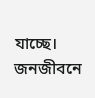যাচ্ছে। জনজীবনে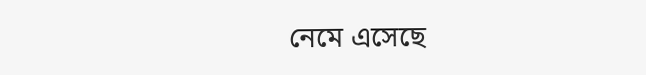নেমে এসেছে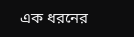এক ধরনের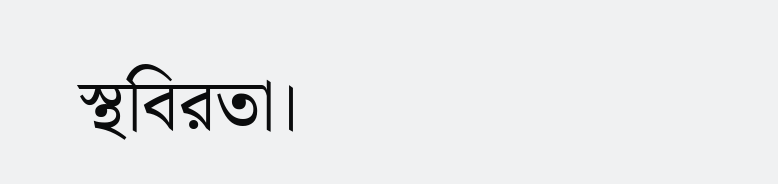স্থবিরতা।